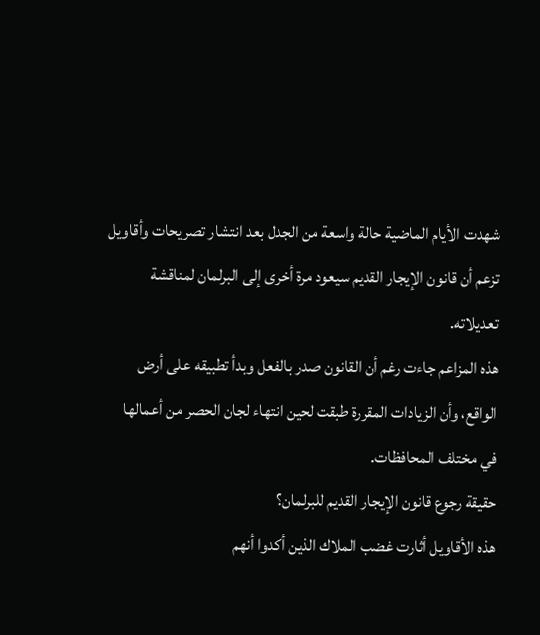شهدت الأيام الماضية حالة واسعة من الجدل بعد انتشار تصريحات وأقاويل تزعم أن قانون الإيجار القديم سيعود مرة أخرى إلى البرلمان لمناقشة تعديلاته.
هذه المزاعم جاءت رغم أن القانون صدر بالفعل وبدأ تطبيقه على أرض الواقع، وأن الزيادات المقررة طبقت لحين انتهاء لجان الحصر من أعمالها في مختلف المحافظات.
حقيقة رجوع قانون الإيجار القديم للبرلمان؟
هذه الأقاويل أثارت غضب الملاك الذين أكدوا أنهم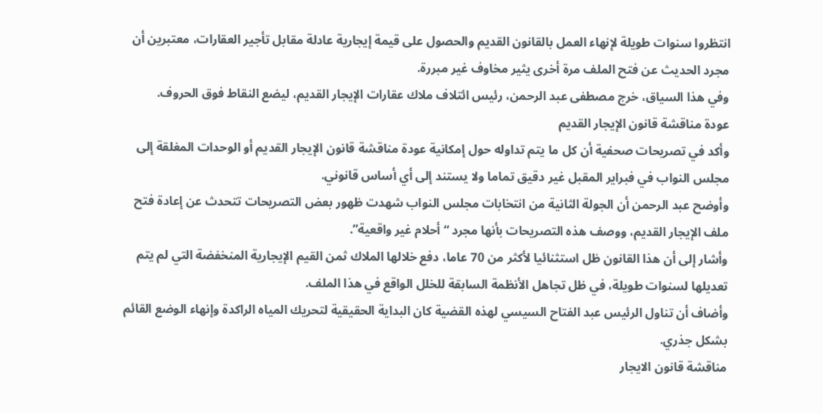انتظروا سنوات طويلة لإنهاء العمل بالقانون القديم والحصول على قيمة إيجارية عادلة مقابل تأجير العقارات، معتبرين أن مجرد الحديث عن فتح الملف مرة أخرى يثير مخاوف غير مبررة.
وفي هذا السياق، خرج مصطفى عبد الرحمن، رئيس ائتلاف ملاك عقارات الإيجار القديم، ليضع النقاط فوق الحروف.
عودة مناقشة قانون الإيجار القديم
وأكد في تصريحات صحفية أن كل ما يتم تداوله حول إمكانية عودة مناقشة قانون الإيجار القديم أو الوحدات المغلقة إلى مجلس النواب في فبراير المقبل غير دقيق تماما ولا يستند إلى أي أساس قانوني.
وأوضح عبد الرحمن أن الجولة الثانية من انتخابات مجلس النواب شهدت ظهور بعض التصريحات تتحدث عن إعادة فتح ملف الإيجار القديم، ووصف هذه التصريحات بأنها مجرد “أحلام غير واقعية”.
وأشار إلى أن هذا القانون ظل استثنائيا لأكثر من 70 عاما، دفع خلالها الملاك ثمن القيم الإيجارية المنخفضة التي لم يتم تعديلها لسنوات طويلة، في ظل تجاهل الأنظمة السابقة للخلل الواقع في هذا الملف.
وأضاف أن تناول الرئيس عبد الفتاح السيسي لهذه القضية كان البداية الحقيقية لتحريك المياه الراكدة وإنهاء الوضع القائم بشكل جذري.
مناقشة قانون الايجار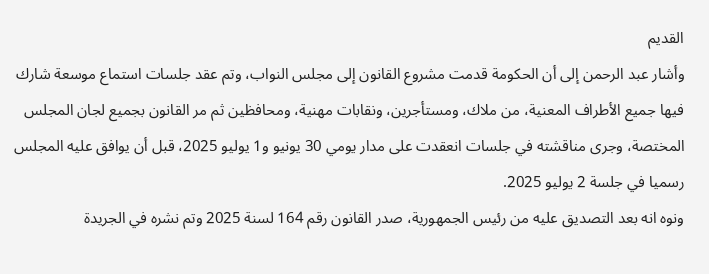القديم
وأشار عبد الرحمن إلى أن الحكومة قدمت مشروع القانون إلى مجلس النواب، وتم عقد جلسات استماع موسعة شارك فيها جميع الأطراف المعنية، من ملاك، ومستأجرين، ونقابات مهنية، ومحافظين ثم مر القانون بجميع لجان المجلس المختصة، وجرى مناقشته في جلسات انعقدت على مدار يومي 30 يونيو و1 يوليو 2025، قبل أن يوافق عليه المجلس رسميا في جلسة 2 يوليو 2025.
ونوه انه بعد التصديق عليه من رئيس الجمهورية، صدر القانون رقم 164 لسنة 2025 وتم نشره في الجريدة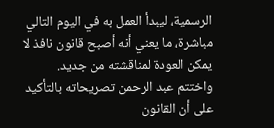الرسمية، ليبدأ العمل به في اليوم التالي مباشرة، ما يعني أنه أصبح قانون نافذ لا يمكن العودة لمناقشته من جديد.
واختتم عبد الرحمن تصريحاته بالتأكيد على أن القانون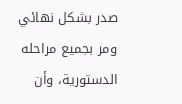صدر بشكل نهائي ومر بجميع مراحله الدستورية، وأن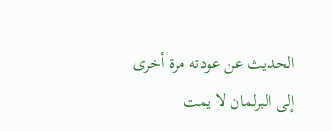الحديث عن عودته مرة أخرى إلى البرلمان لا يمت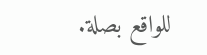للواقع بصلة.